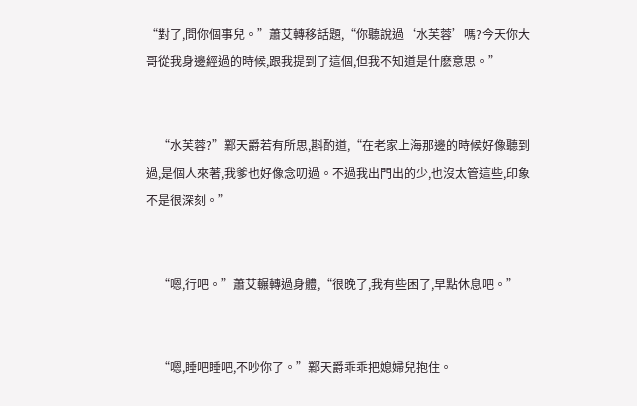“對了,問你個事兒。”蕭艾轉移話題,“你聽說過‘水芙蓉’嗎?今天你大哥從我身邊經過的時候,跟我提到了這個,但我不知道是什麽意思。”


    “水芙蓉?”鄴天爵若有所思,斟酌道,“在老家上海那邊的時候好像聽到過,是個人來著,我爹也好像念叨過。不過我出門出的少,也沒太管這些,印象不是很深刻。”


    “嗯,行吧。”蕭艾輾轉過身體,“很晚了,我有些困了,早點休息吧。”


    “嗯,睡吧睡吧,不吵你了。”鄴天爵乖乖把媳婦兒抱住。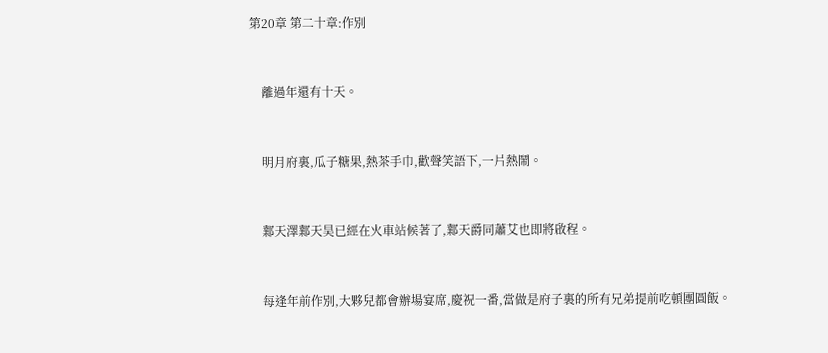第20章 第二十章:作別


    離過年還有十天。


    明月府裏,瓜子糖果,熱茶手巾,歡聲笑語下,一片熱鬧。


    鄴天澤鄴天昊已經在火車站候著了,鄴天爵同蕭艾也即將啟程。


    每逢年前作別,大夥兒都會辦場宴席,慶祝一番,當做是府子裏的所有兄弟提前吃頓團圓飯。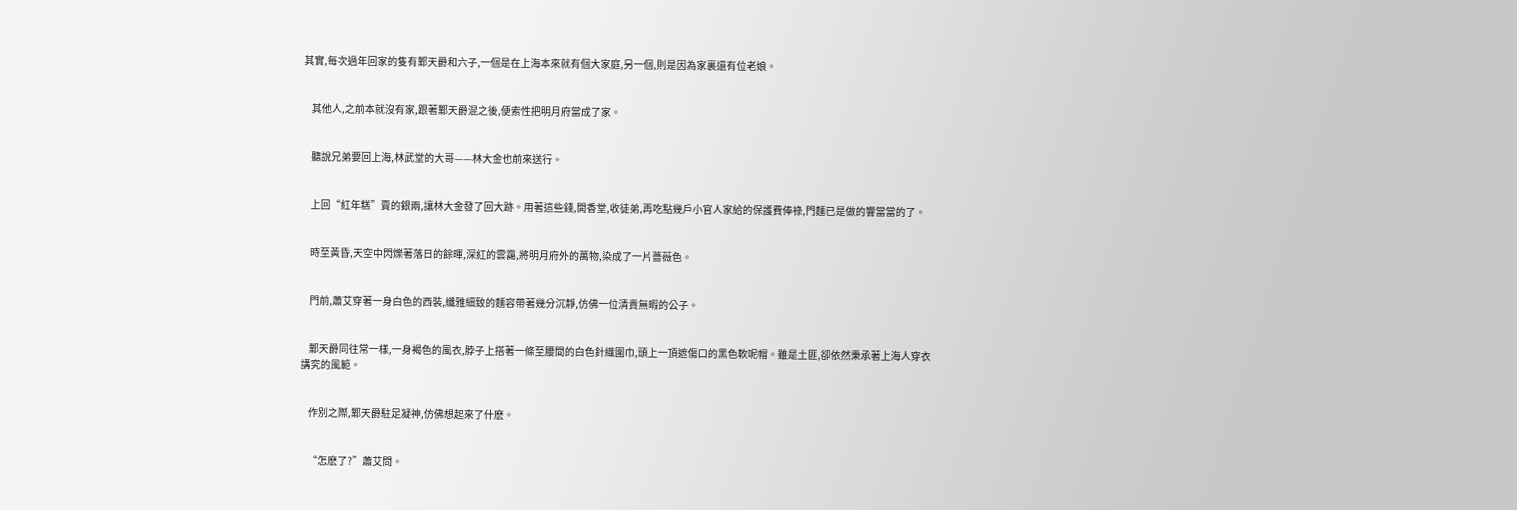其實,每次過年回家的隻有鄴天爵和六子,一個是在上海本來就有個大家庭,另一個,則是因為家裏還有位老娘。


    其他人,之前本就沒有家,跟著鄴天爵混之後,便索性把明月府當成了家。


    聽說兄弟要回上海,林武堂的大哥——林大金也前來送行。


    上回“紅年糕”賣的銀兩,讓林大金發了回大跡。用著這些錢,開香堂,收徒弟,再吃點幾戶小官人家給的保護費俸祿,門麵已是做的響當當的了。


    時至黃昏,天空中閃爍著落日的餘暉,深紅的雲靄,將明月府外的萬物,染成了一片薔薇色。


    門前,蕭艾穿著一身白色的西裝,纖雅細致的麵容帶著幾分沉靜,仿佛一位清貴無暇的公子。


    鄴天爵同往常一樣,一身褐色的風衣,脖子上搭著一條至腰間的白色針織圍巾,頭上一頂遮傷口的黑色軟呢帽。雖是土匪,卻依然秉承著上海人穿衣講究的風範。


    作別之際,鄴天爵駐足凝神,仿佛想起來了什麽。


    “怎麽了?”蕭艾問。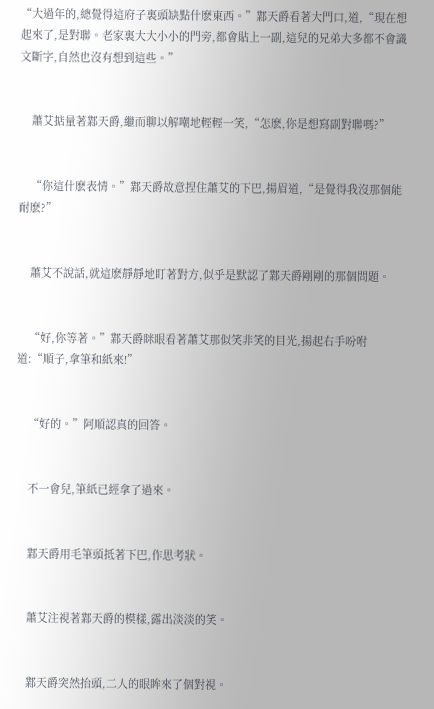“大過年的,總覺得這府子裏頭缺點什麽東西。”鄴天爵看著大門口,道,“現在想起來了,是對聯。老家裏大大小小的門旁,都會貼上一副,這兒的兄弟大多都不會識文斷字,自然也沒有想到這些。”


    蕭艾掂量著鄴天爵,繼而聊以解嘲地輕輕一笑,“怎麽,你是想寫副對聯嗎?”


    “你這什麽表情。”鄴天爵故意捏住蕭艾的下巴,揚眉道,“是覺得我沒那個能耐麽?”


    蕭艾不說話,就這麽靜靜地盯著對方,似乎是默認了鄴天爵剛剛的那個問題。


    “好,你等著。”鄴天爵眯眼看著蕭艾那似笑非笑的目光,揚起右手吩咐道:“順子,拿筆和紙來!”


    “好的。”阿順認真的回答。


    不一會兒,筆紙已經拿了過來。


    鄴天爵用毛筆頭抵著下巴,作思考狀。


    蕭艾注視著鄴天爵的模樣,露出淡淡的笑。


    鄴天爵突然抬頭,二人的眼眸來了個對視。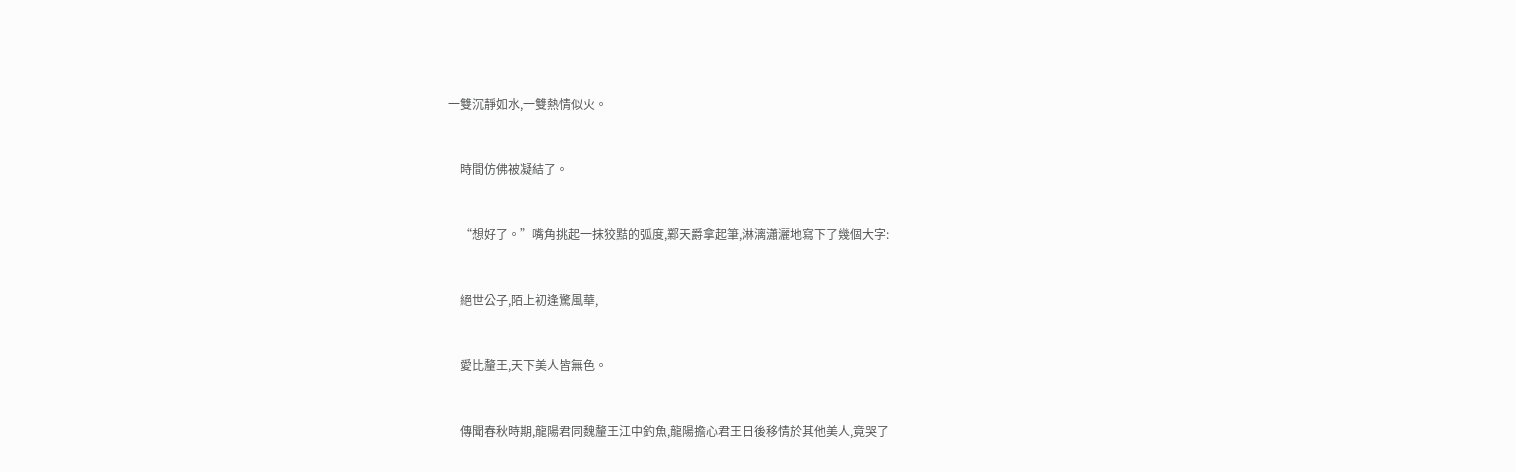一雙沉靜如水,一雙熱情似火。


    時間仿佛被凝結了。


    “想好了。”嘴角挑起一抹狡黠的弧度,鄴天爵拿起筆,淋漓瀟灑地寫下了幾個大字:


    絕世公子,陌上初逢驚風華,


    愛比釐王,天下美人皆無色。


    傳聞春秋時期,龍陽君同魏釐王江中釣魚,龍陽擔心君王日後移情於其他美人,竟哭了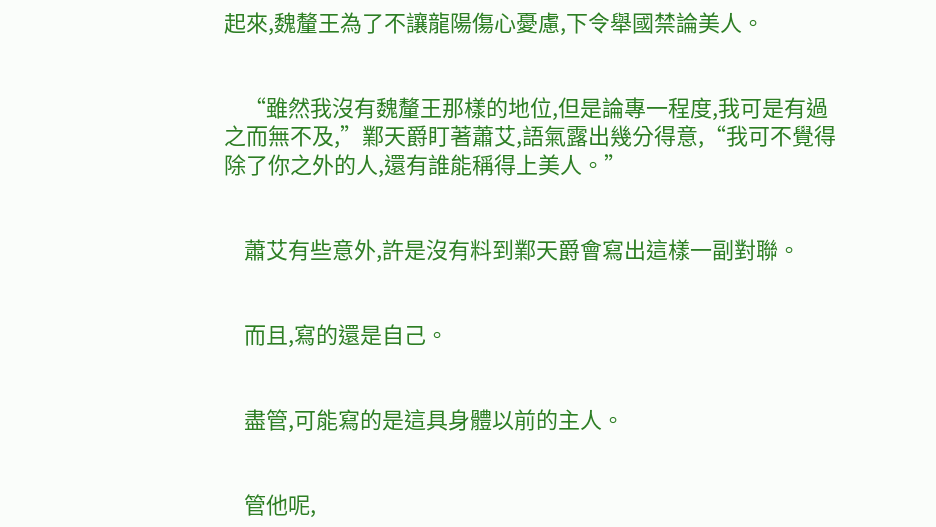起來,魏釐王為了不讓龍陽傷心憂慮,下令舉國禁論美人。


    “雖然我沒有魏釐王那樣的地位,但是論專一程度,我可是有過之而無不及,”鄴天爵盯著蕭艾,語氣露出幾分得意,“我可不覺得除了你之外的人,還有誰能稱得上美人。”


    蕭艾有些意外,許是沒有料到鄴天爵會寫出這樣一副對聯。


    而且,寫的還是自己。


    盡管,可能寫的是這具身體以前的主人。


    管他呢,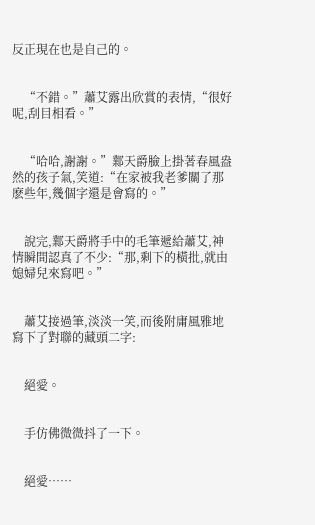反正現在也是自己的。


    “不錯。”蕭艾露出欣賞的表情,“很好呢,刮目相看。”


    “哈哈,謝謝。”鄴天爵臉上掛著春風盎然的孩子氣,笑道:“在家被我老爹關了那麽些年,幾個字還是會寫的。”


    說完,鄴天爵將手中的毛筆遞給蕭艾,神情瞬間認真了不少:“那,剩下的橫批,就由媳婦兒來寫吧。”


    蕭艾接過筆,淡淡一笑,而後附庸風雅地寫下了對聯的藏頭二字:


    絕愛。


    手仿佛微微抖了一下。


    絕愛……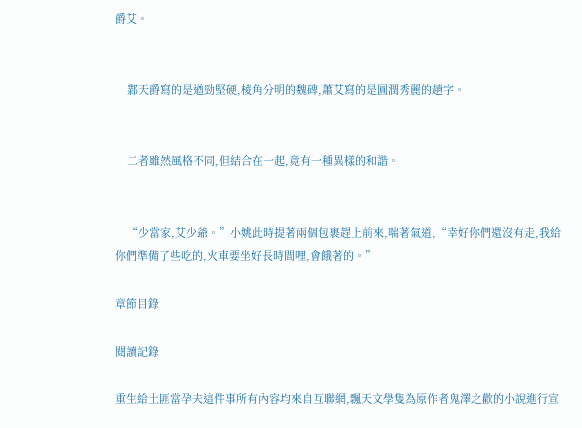爵艾。


    鄴天爵寫的是遒勁堅硬,棱角分明的魏碑,蕭艾寫的是圓潤秀麗的趙字。


    二者雖然風格不同,但結合在一起,竟有一種異樣的和諧。


    “少當家,艾少爺。”小姚此時提著兩個包裹趕上前來,喘著氣道,“幸好你們還沒有走,我給你們準備了些吃的,火車要坐好長時間哩,會餓著的。”

章節目錄

閱讀記錄

重生給土匪當孕夫這件事所有內容均來自互聯網,飄天文學隻為原作者鬼澤之歡的小說進行宣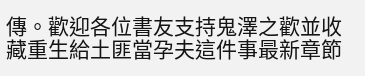傳。歡迎各位書友支持鬼澤之歡並收藏重生給土匪當孕夫這件事最新章節